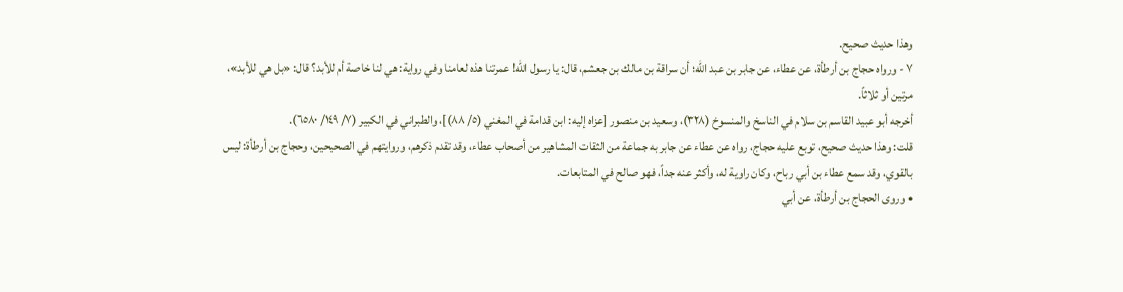وهذا حديث صحيح.
٧ - ورواه حجاج بن أرطأة، عن عطاء، عن جابر بن عبد الله؛ أن سراقة بن مالك بن جعشم، قال: يا رسول الله! عمرتنا هذه لعامنا وفي رواية: هي لنا خاصة أم للأبد؟ قال: «بل هي للأبد»، مرتين أو ثلاثاً.
أخرجه أبو عبيد القاسم بن سلام في الناسخ والمنسوخ (٣٢٨)، وسعيد بن منصور [عزاه إليه: ابن قدامة في المغني (٥/ ٨٨)]، والطبراني في الكبير (٧/ ١٤٩/ ٦٥٨٠).
قلت: وهذا حديث صحيح، توبع عليه حجاج، رواه عن عطاء عن جابر به جماعة من الثقات المشاهير من أصحاب عطاء، وقد تقدم ذكرهم، وروايتهم في الصحيحين، وحجاج بن أرطأة: ليس بالقوي، وقد سمع عطاء بن أبي رباح، وكان راوية له، وأكثر عنه جداً، فهو صالح في المتابعات.
• وروى الحجاج بن أرطأة، عن أبي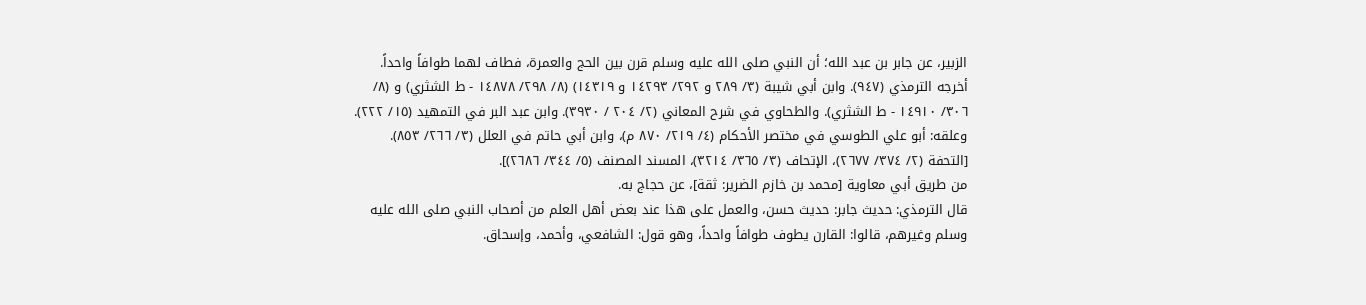الزبير، عن جابر بن عبد الله؛ أن النبي صلى الله عليه وسلم قرن بين الحج والعمرة، فطاف لهما طوافاً واحداً.
أخرجه الترمذي (٩٤٧). وابن أبي شيبة (٣/ ٢٨٩ و ٢٩٢/ ١٤٢٩٣ و ١٤٣١٩) (٨/ ٢٩٨/ ١٤٨٧٨ - ط الشثري) و (٨/ ٣٠٦/ ١٤٩١٠ - ط الشثري). والطحاوي في شرح المعاني (٢/ ٢٠٤ / ٣٩٣٠). وابن عبد البر في التمهيد (١٥/ ٢٢٢). وعلقه: أبو علي الطوسي في مختصر الأحكام (٤/ ٢١٩/ ٨٧٠ م)، وابن أبي حاتم في العلل (٣/ ٢٦٦/ ٨٥٣). [التحفة (٢/ ٣٧٤/ ٢٦٧٧)، الإتحاف (٣/ ٣٦٥/ ٣٢١٤)، المسند المصنف (٥/ ٣٤٤/ ٢٦٨٦)].
من طريق أبي معاوية [محمد بن خازم الضرير: ثقة]، عن حجاج به.
قال الترمذي: حديث جابر: حديث حسن، والعمل على هذا عند بعض أهل العلم من أصحاب النبي صلى الله عليه وسلم وغيرهم، قالوا: القارن يطوف طوافاً واحداً، وهو قول: الشافعي، وأحمد، وإسحاق.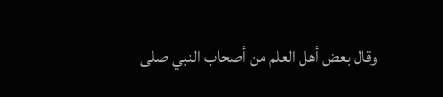وقال بعض أهل العلم من أصحاب النبي صلى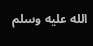الله عليه وسلم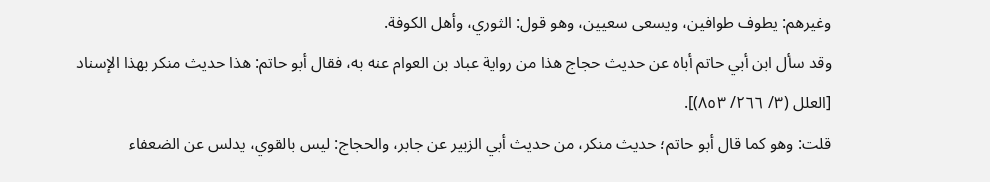وغيرهم: يطوف طوافين، ويسعى سعيين، وهو قول: الثوري، وأهل الكوفة.
وقد سأل ابن أبي حاتم أباه عن حديث حجاج هذا من رواية عباد بن العوام عنه به، فقال أبو حاتم: هذا حديث منكر بهذا الإسناد [العلل (٣/ ٢٦٦/ ٨٥٣)].
قلت: وهو كما قال أبو حاتم؛ حديث منكر، من حديث أبي الزبير عن جابر، والحجاج: ليس بالقوي، يدلس عن الضعفاء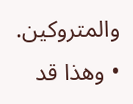والمتروكين.
• وهذا قد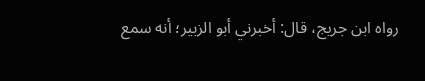رواه ابن جريج، قال: أخبرني أبو الزبير؛ أنه سمع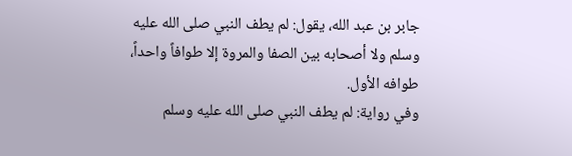جابر بن عبد الله، يقول: لم يطف النبي صلى الله عليه وسلم ولا أصحابه بين الصفا والمروة إلا طوافاً واحداً، طوافه الأول.
وفي رواية: لم يطف النبي صلى الله عليه وسلم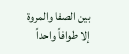بين الصفا والمروة إلا طوافاً واحداً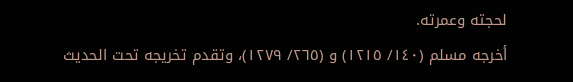لحجته وعمرته.
أخرجه مسلم (١٤٠/ ١٢١٥) و (٢٦٥/ ١٢٧٩)، وتقدم تخريجه تحت الحديث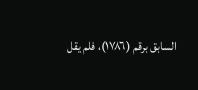السابق برقم (١٧٨٦)، فلم يقل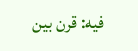فيه: قرن بين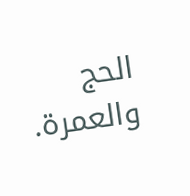الحج والعمرة.